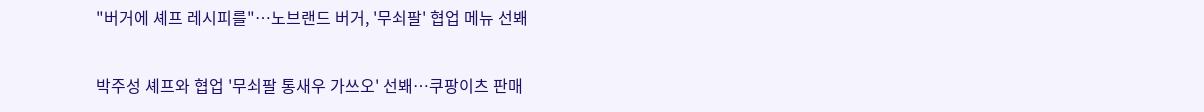"버거에 셰프 레시피를"…노브랜드 버거, '무쇠팔' 협업 메뉴 선봬

박주성 셰프와 협업 '무쇠팔 통새우 가쓰오' 선봬…쿠팡이츠 판매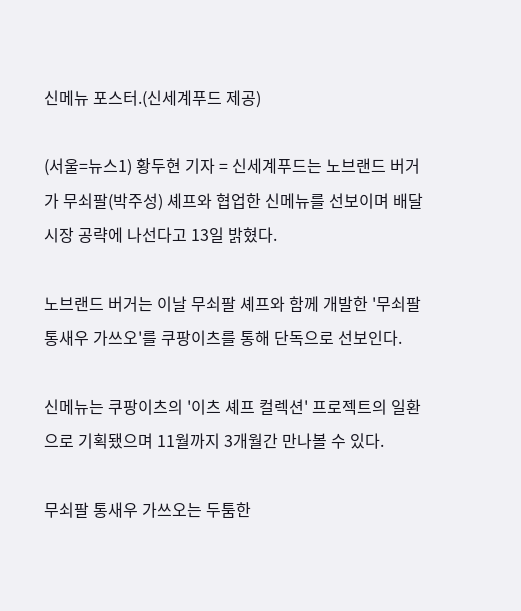신메뉴 포스터.(신세계푸드 제공)

(서울=뉴스1) 황두현 기자 = 신세계푸드는 노브랜드 버거가 무쇠팔(박주성) 셰프와 협업한 신메뉴를 선보이며 배달 시장 공략에 나선다고 13일 밝혔다.

노브랜드 버거는 이날 무쇠팔 셰프와 함께 개발한 '무쇠팔 통새우 가쓰오'를 쿠팡이츠를 통해 단독으로 선보인다.

신메뉴는 쿠팡이츠의 '이츠 셰프 컬렉션' 프로젝트의 일환으로 기획됐으며 11월까지 3개월간 만나볼 수 있다.

무쇠팔 통새우 가쓰오는 두툼한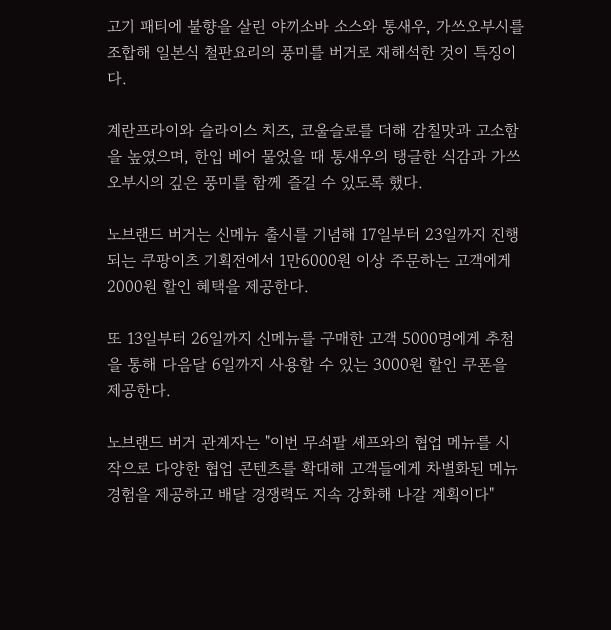고기 패티에 불향을 살린 야끼소바 소스와 통새우, 가쓰오부시를 조합해 일본식 철판요리의 풍미를 버거로 재해석한 것이 특징이다.

계란프라이와 슬라이스 치즈, 코울슬로를 더해 감칠맛과 고소함을 높였으며, 한입 베어 물었을 때 통새우의 탱글한 식감과 가쓰오부시의 깊은 풍미를 함께 즐길 수 있도록 했다.

노브랜드 버거는 신메뉴 출시를 기념해 17일부터 23일까지 진행되는 쿠팡이츠 기획전에서 1만6000원 이상 주문하는 고객에게 2000원 할인 혜택을 제공한다.

또 13일부터 26일까지 신메뉴를 구매한 고객 5000명에게 추첨을 통해 다음달 6일까지 사용할 수 있는 3000원 할인 쿠폰을 제공한다.

노브랜드 버거 관계자는 "이번 무쇠팔 셰프와의 협업 메뉴를 시작으로 다양한 협업 콘텐츠를 확대해 고객들에게 차별화된 메뉴 경험을 제공하고 배달 경쟁력도 지속 강화해 나갈 계획이다"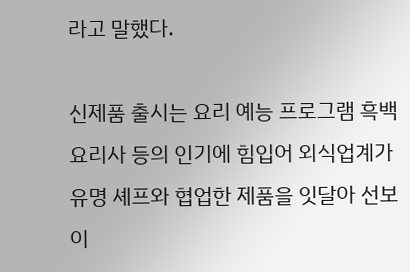라고 말했다.

신제품 출시는 요리 예능 프로그램 흑백요리사 등의 인기에 힘입어 외식업계가 유명 셰프와 협업한 제품을 잇달아 선보이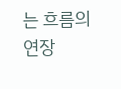는 흐름의 연장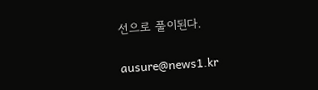선으로 풀이된다.

ausure@news1.kr